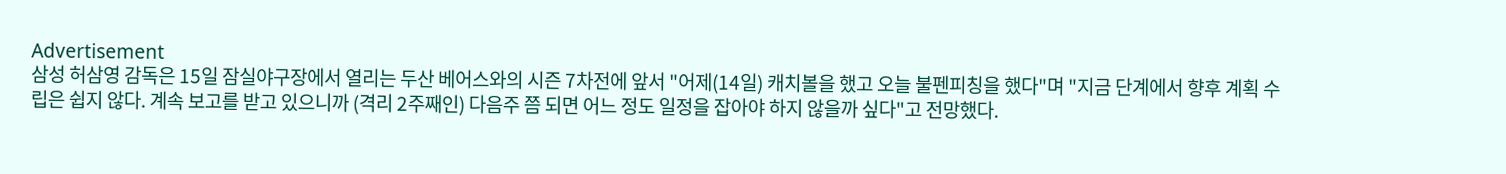Advertisement
삼성 허삼영 감독은 15일 잠실야구장에서 열리는 두산 베어스와의 시즌 7차전에 앞서 "어제(14일) 캐치볼을 했고 오늘 불펜피칭을 했다"며 "지금 단계에서 향후 계획 수립은 쉽지 않다. 계속 보고를 받고 있으니까 (격리 2주째인) 다음주 쯤 되면 어느 정도 일정을 잡아야 하지 않을까 싶다"고 전망했다.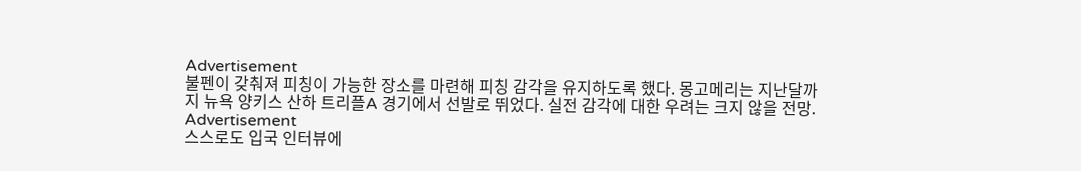Advertisement
불펜이 갖춰져 피칭이 가능한 장소를 마련해 피칭 감각을 유지하도록 했다. 몽고메리는 지난달까지 뉴욕 양키스 산하 트리플A 경기에서 선발로 뛰었다. 실전 감각에 대한 우려는 크지 않을 전망.
Advertisement
스스로도 입국 인터뷰에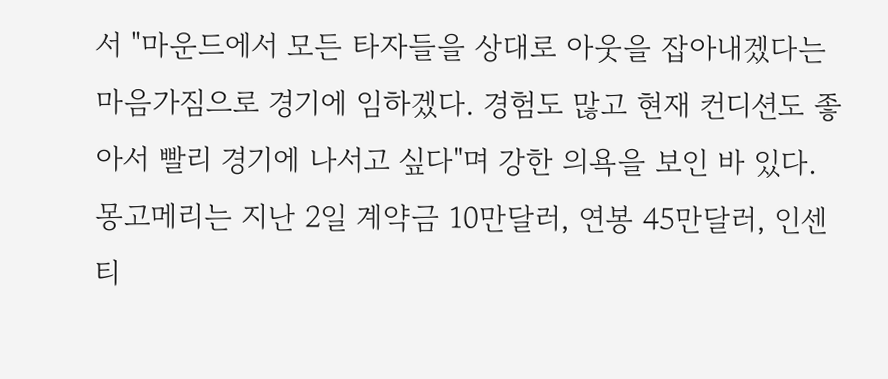서 "마운드에서 모든 타자들을 상대로 아웃을 잡아내겠다는 마음가짐으로 경기에 임하겠다. 경험도 많고 현재 컨디션도 좋아서 빨리 경기에 나서고 싶다"며 강한 의욕을 보인 바 있다. 몽고메리는 지난 2일 계약금 10만달러, 연봉 45만달러, 인센티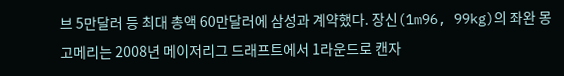브 5만달러 등 최대 총액 60만달러에 삼성과 계약했다. 장신(1m96, 99kg)의 좌완 몽고메리는 2008년 메이저리그 드래프트에서 1라운드로 캔자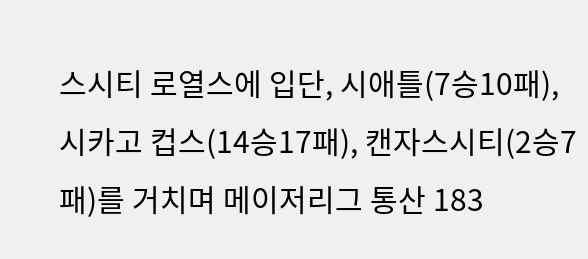스시티 로열스에 입단, 시애틀(7승10패), 시카고 컵스(14승17패), 캔자스시티(2승7패)를 거치며 메이저리그 통산 183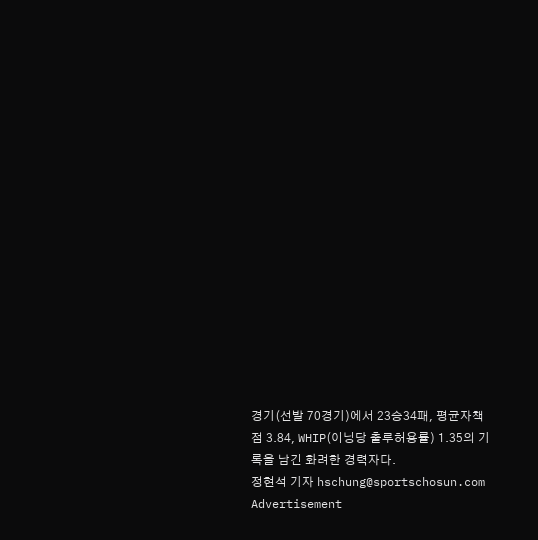경기(선발 70경기)에서 23승34패, 평균자책점 3.84, WHIP(이닝당 출루허용률) 1.35의 기록을 남긴 화려한 경력자다.
정현석 기자 hschung@sportschosun.com
Advertisement